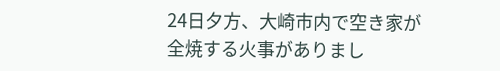24日夕方、大崎市内で空き家が全焼する火事がありまし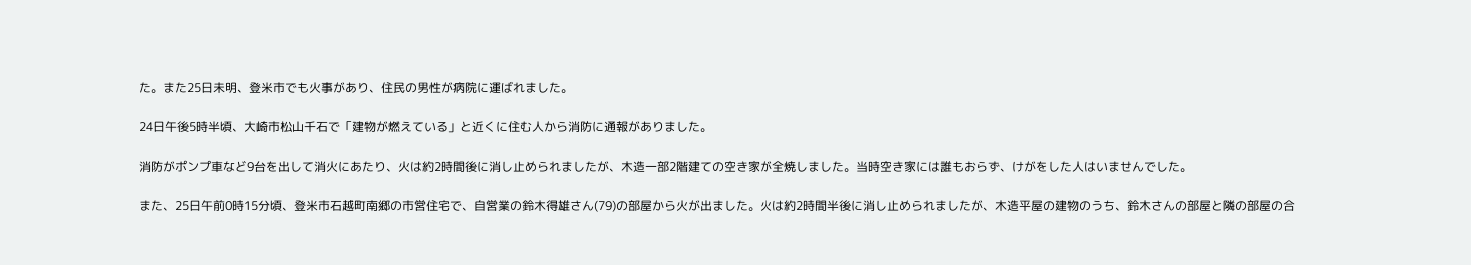た。また25日未明、登米市でも火事があり、住民の男性が病院に運ばれました。

24日午後5時半頃、大崎市松山千石で「建物が燃えている」と近くに住む人から消防に通報がありました。

消防がポンプ車など9台を出して消火にあたり、火は約2時間後に消し止められましたが、木造一部2階建ての空き家が全焼しました。当時空き家には誰もおらず、けがをした人はいませんでした。

また、25日午前0時15分頃、登米市石越町南郷の市営住宅で、自営業の鈴木得雄さん(79)の部屋から火が出ました。火は約2時間半後に消し止められましたが、木造平屋の建物のうち、鈴木さんの部屋と隣の部屋の合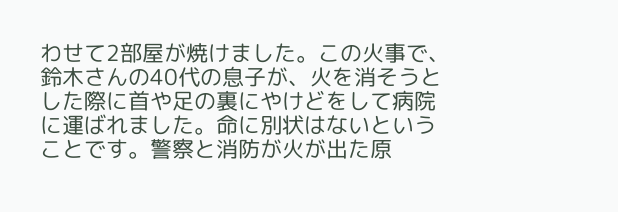わせて2部屋が焼けました。この火事で、鈴木さんの40代の息子が、火を消そうとした際に首や足の裏にやけどをして病院に運ばれました。命に別状はないということです。警察と消防が火が出た原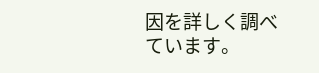因を詳しく調べています。